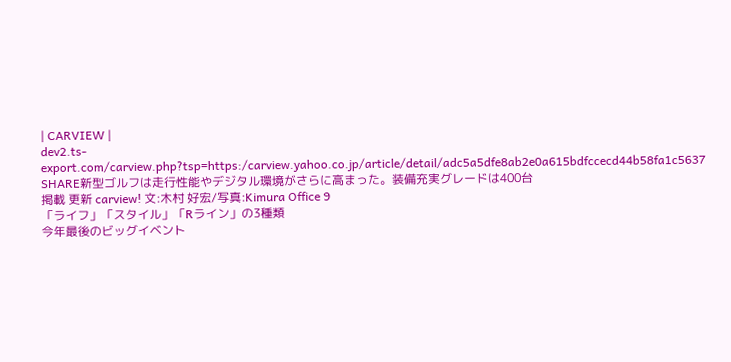| CARVIEW |
dev2.ts-export.com/carview.php?tsp=https:/carview.yahoo.co.jp/article/detail/adc5a5dfe8ab2e0a615bdfccecd44b58fa1c5637
SHARE新型ゴルフは走行性能やデジタル環境がさらに高まった。装備充実グレードは400台
掲載 更新 carview! 文:木村 好宏/写真:Kimura Office 9
「ライフ」「スタイル」「Rライン」の3種類
今年最後のビッグイベント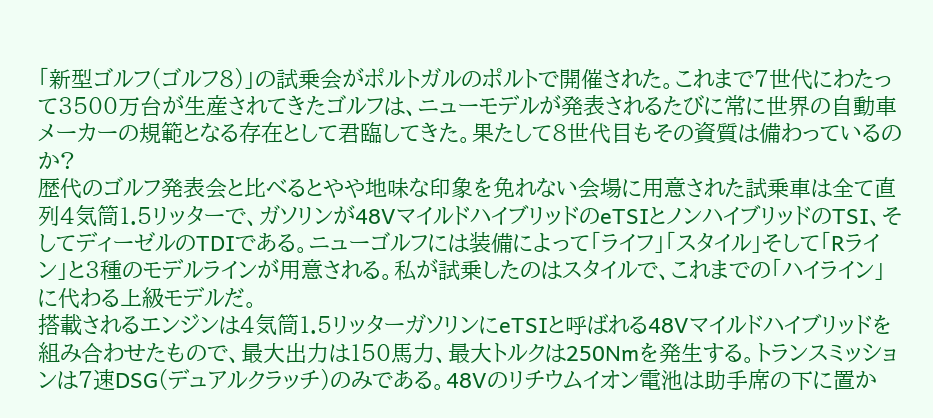「新型ゴルフ(ゴルフ8)」の試乗会がポルトガルのポルトで開催された。これまで7世代にわたって3500万台が生産されてきたゴルフは、ニューモデルが発表されるたびに常に世界の自動車メーカーの規範となる存在として君臨してきた。果たして8世代目もその資質は備わっているのか?
歴代のゴルフ発表会と比べるとやや地味な印象を免れない会場に用意された試乗車は全て直列4気筒1.5リッターで、ガソリンが48VマイルドハイブリッドのeTSIとノンハイブリッドのTSI、そしてディーゼルのTDIである。ニューゴルフには装備によって「ライフ」「スタイル」そして「Rライン」と3種のモデルラインが用意される。私が試乗したのはスタイルで、これまでの「ハイライン」に代わる上級モデルだ。
搭載されるエンジンは4気筒1.5リッターガソリンにeTSIと呼ばれる48Vマイルドハイブリッドを組み合わせたもので、最大出力は150馬力、最大トルクは250Nmを発生する。トランスミッションは7速DSG(デュアルクラッチ)のみである。48Vのリチウムイオン電池は助手席の下に置か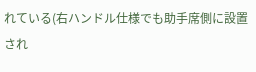れている(右ハンドル仕様でも助手席側に設置され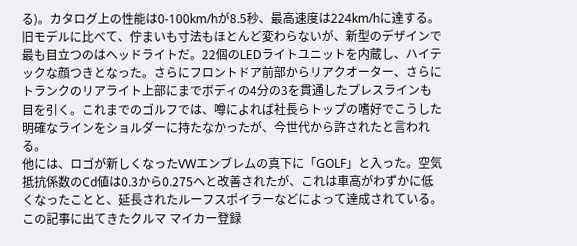る)。カタログ上の性能は0-100km/hが8.5秒、最高速度は224km/hに達する。
旧モデルに比べて、佇まいも寸法もほとんど変わらないが、新型のデザインで最も目立つのはヘッドライトだ。22個のLEDライトユニットを内蔵し、ハイテックな顔つきとなった。さらにフロントドア前部からリアクオーター、さらにトランクのリアライト上部にまでボディの4分の3を貫通したプレスラインも目を引く。これまでのゴルフでは、噂によれば社長らトップの嗜好でこうした明確なラインをショルダーに持たなかったが、今世代から許されたと言われる。
他には、ロゴが新しくなったVWエンブレムの真下に「GOLF」と入った。空気抵抗係数のCd値は0.3から0.275へと改善されたが、これは車高がわずかに低くなったことと、延長されたルーフスポイラーなどによって達成されている。
この記事に出てきたクルマ マイカー登録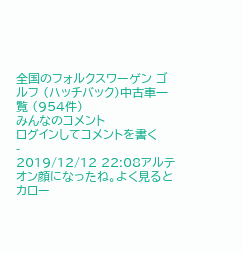全国のフォルクスワーゲン ゴルフ (ハッチバック)中古車一覧 (954件)
みんなのコメント
ログインしてコメントを書く
-
2019/12/12 22:08アルテオン顔になったね。よく見るとカロー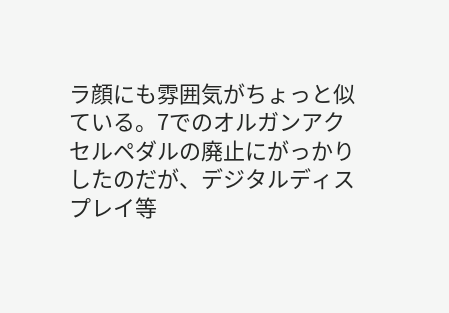ラ顔にも雰囲気がちょっと似ている。7でのオルガンアクセルペダルの廃止にがっかりしたのだが、デジタルディスプレイ等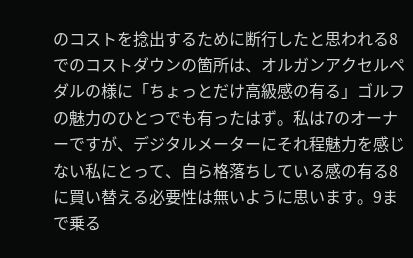のコストを捻出するために断行したと思われる8でのコストダウンの箇所は、オルガンアクセルペダルの様に「ちょっとだけ高級感の有る」ゴルフの魅力のひとつでも有ったはず。私は7のオーナーですが、デジタルメーターにそれ程魅力を感じない私にとって、自ら格落ちしている感の有る8に買い替える必要性は無いように思います。9まで乗る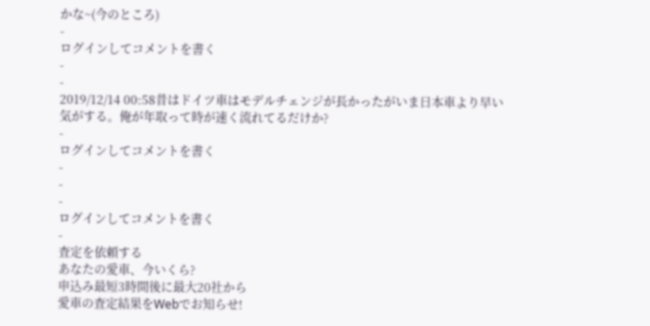かな~(今のところ)
-
ログインしてコメントを書く
-
-
2019/12/14 00:58昔はドイツ車はモデルチェンジが長かったがいま日本車より早い気がする。俺が年取って時が速く流れてるだけか?
-
ログインしてコメントを書く
-
-
-
ログインしてコメントを書く
-
査定を依頼する
あなたの愛車、今いくら?
申込み最短3時間後に最大20社から
愛車の査定結果をWebでお知らせ!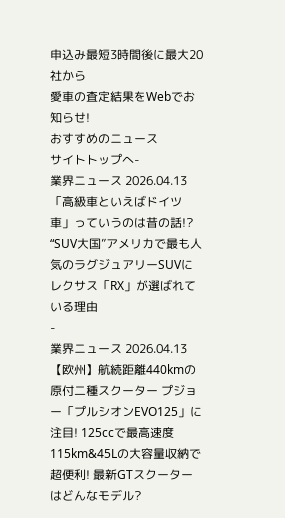申込み最短3時間後に最大20社から
愛車の査定結果をWebでお知らせ!
おすすめのニュース
サイトトップへ-
業界ニュース 2026.04.13
「高級車といえばドイツ車」っていうのは昔の話!? “SUV大国”アメリカで最も人気のラグジュアリーSUVにレクサス「RX」が選ばれている理由
-
業界ニュース 2026.04.13
【欧州】航続距離440kmの原付二種スクーター プジョー「プルシオンEVO125」に注目! 125ccで最高速度115km&45Lの大容量収納で超便利! 最新GTスクーターはどんなモデル?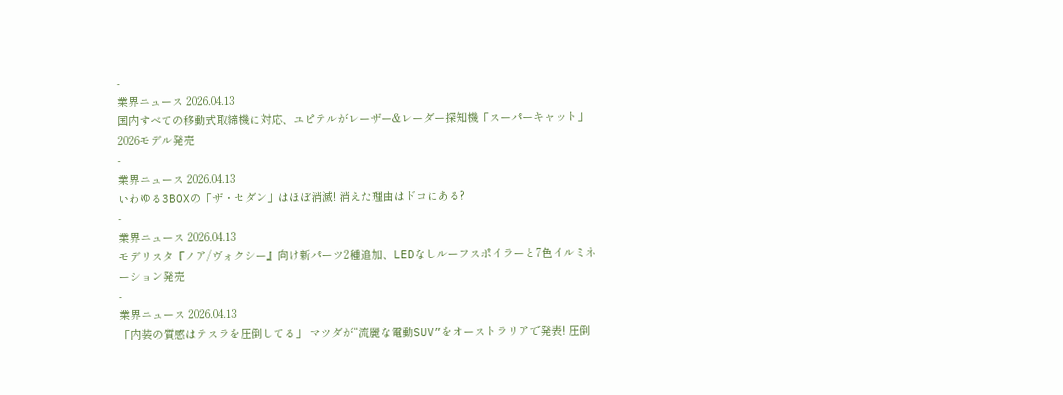-
業界ニュース 2026.04.13
国内すべての移動式取締機に対応、ユピテルがレーザー&レーダー探知機「スーパーキャット」2026モデル発売
-
業界ニュース 2026.04.13
いわゆる3BOXの「ザ・セダン」はほぼ消滅! 消えた理由はドコにある?
-
業界ニュース 2026.04.13
モデリスタ『ノア/ヴォクシー』向け新パーツ2種追加、LEDなしルーフスポイラーと7色イルミネーション発売
-
業界ニュース 2026.04.13
「内装の質感はテスラを圧倒してる」 マツダが“流麗な電動SUV”をオーストラリアで発表! 圧倒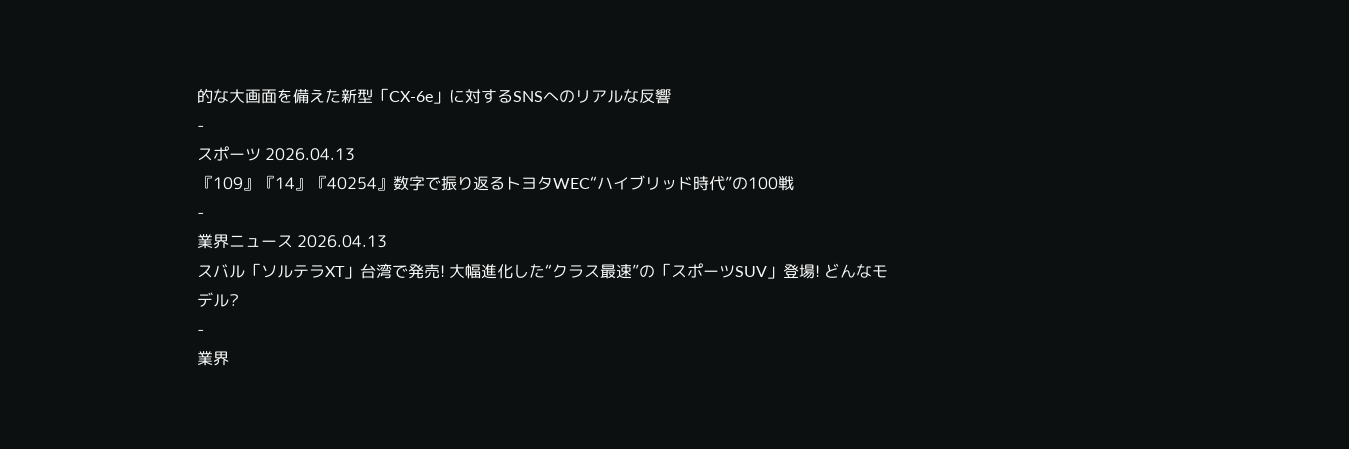的な大画面を備えた新型「CX-6e」に対するSNSへのリアルな反響
-
スポーツ 2026.04.13
『109』『14』『40254』数字で振り返るトヨタWEC“ハイブリッド時代”の100戦
-
業界ニュース 2026.04.13
スバル「ソルテラXT」台湾で発売! 大幅進化した“クラス最速”の「スポーツSUV」登場! どんなモデル?
-
業界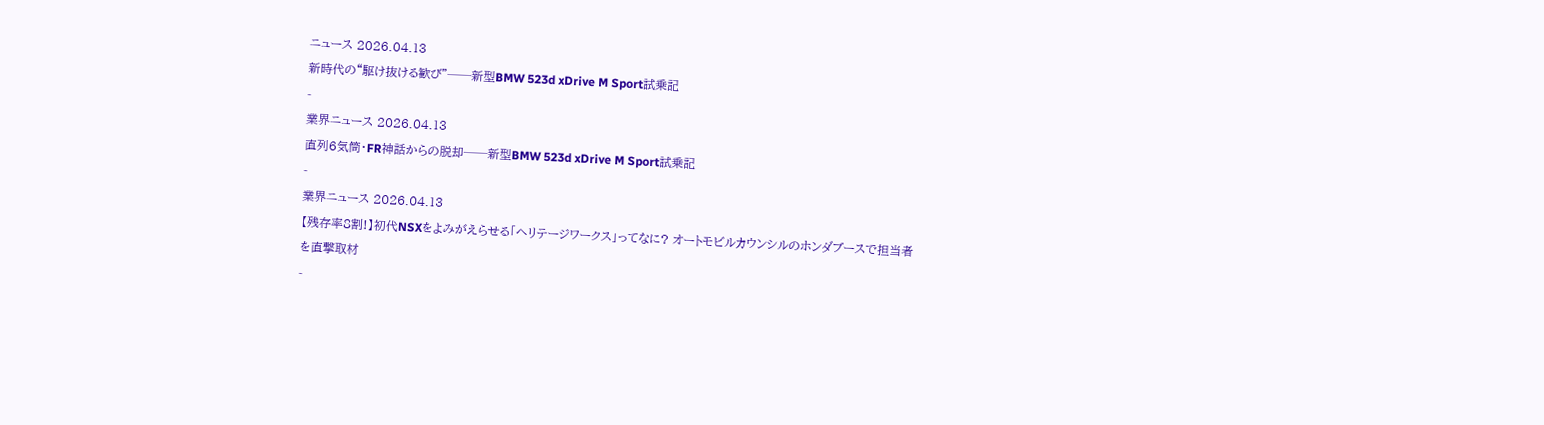ニュース 2026.04.13
新時代の“駆け抜ける歓び”──新型BMW 523d xDrive M Sport試乗記
-
業界ニュース 2026.04.13
直列6気筒・FR神話からの脱却──新型BMW 523d xDrive M Sport試乗記
-
業界ニュース 2026.04.13
【残存率8割!】初代NSXをよみがえらせる「ヘリテージワークス」ってなに? オートモビルカウンシルのホンダブースで担当者を直撃取材
-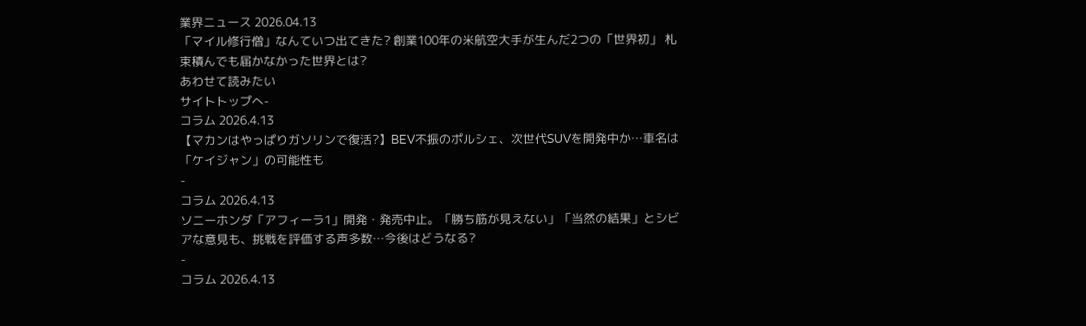業界ニュース 2026.04.13
「マイル修行僧」なんていつ出てきた? 創業100年の米航空大手が生んだ2つの「世界初」 札束積んでも届かなかった世界とは?
あわせて読みたい
サイトトップへ-
コラム 2026.4.13
【マカンはやっぱりガソリンで復活?】BEV不振のポルシェ、次世代SUVを開発中か…車名は「ケイジャン」の可能性も
-
コラム 2026.4.13
ソニーホンダ「アフィーラ1」開発・発売中止。「勝ち筋が見えない」「当然の結果」とシビアな意見も、挑戦を評価する声多数…今後はどうなる?
-
コラム 2026.4.13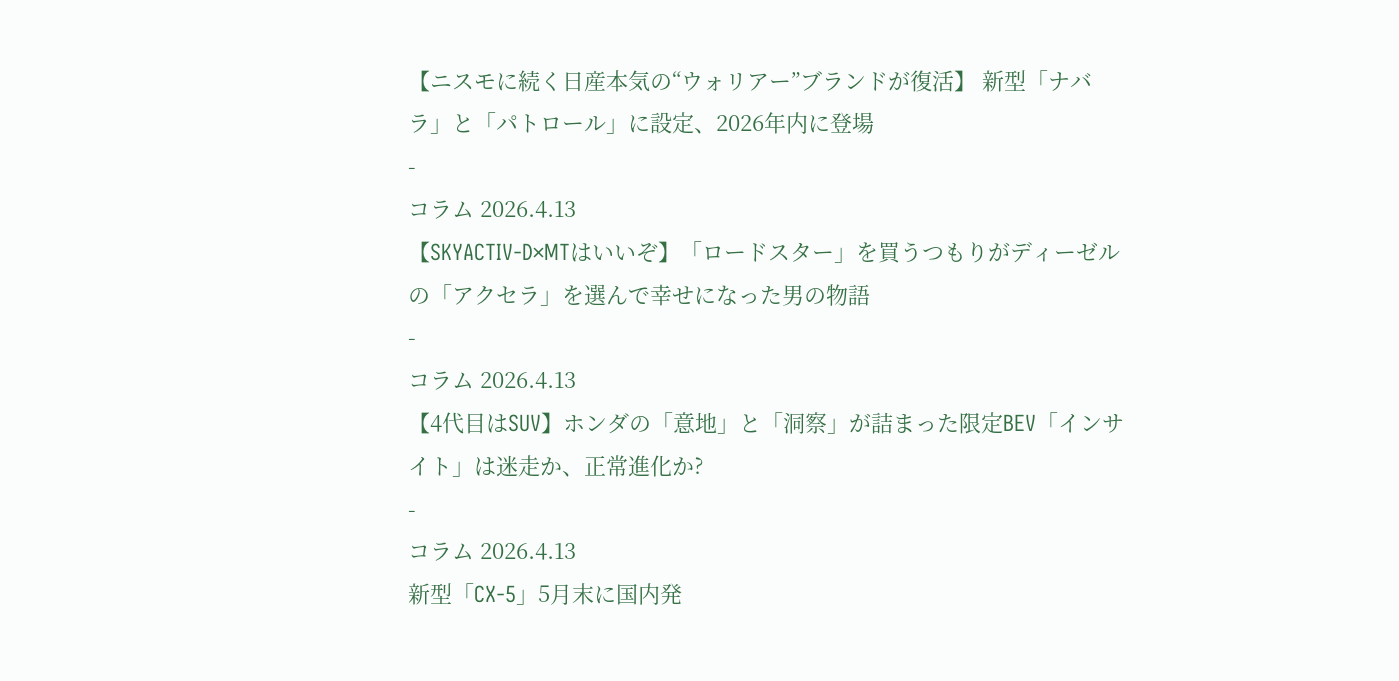【ニスモに続く日産本気の“ウォリアー”ブランドが復活】 新型「ナバラ」と「パトロール」に設定、2026年内に登場
-
コラム 2026.4.13
【SKYACTIV-D×MTはいいぞ】「ロードスター」を買うつもりがディーゼルの「アクセラ」を選んで幸せになった男の物語
-
コラム 2026.4.13
【4代目はSUV】ホンダの「意地」と「洞察」が詰まった限定BEV「インサイト」は迷走か、正常進化か?
-
コラム 2026.4.13
新型「CX-5」5月末に国内発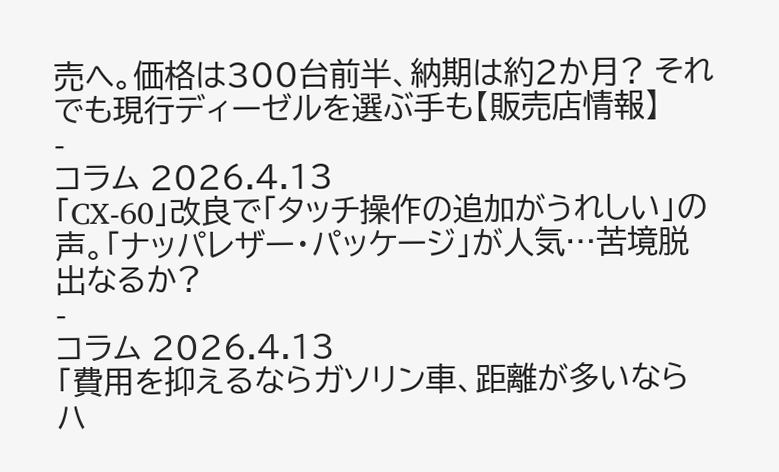売へ。価格は300台前半、納期は約2か月? それでも現行ディーゼルを選ぶ手も【販売店情報】
-
コラム 2026.4.13
「CX-60」改良で「タッチ操作の追加がうれしい」の声。「ナッパレザー・パッケージ」が人気…苦境脱出なるか?
-
コラム 2026.4.13
「費用を抑えるならガソリン車、距離が多いならハ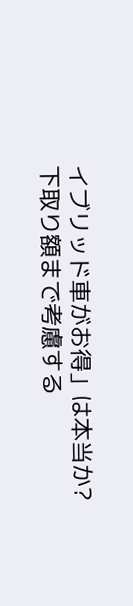イブリッド車がお得」は本当か? 下取り額まで考慮する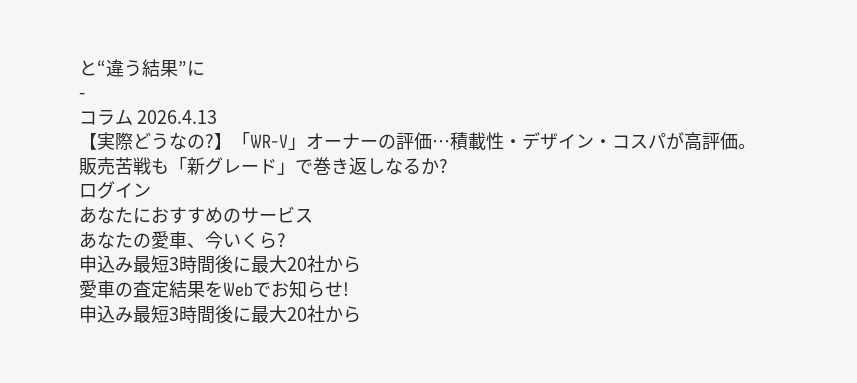と“違う結果”に
-
コラム 2026.4.13
【実際どうなの?】「WR-V」オーナーの評価…積載性・デザイン・コスパが高評価。販売苦戦も「新グレード」で巻き返しなるか?
ログイン
あなたにおすすめのサービス
あなたの愛車、今いくら?
申込み最短3時間後に最大20社から
愛車の査定結果をWebでお知らせ!
申込み最短3時間後に最大20社から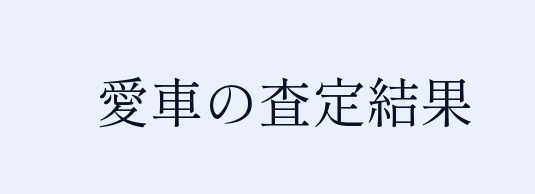愛車の査定結果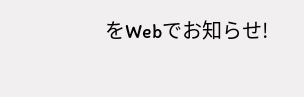をWebでお知らせ!